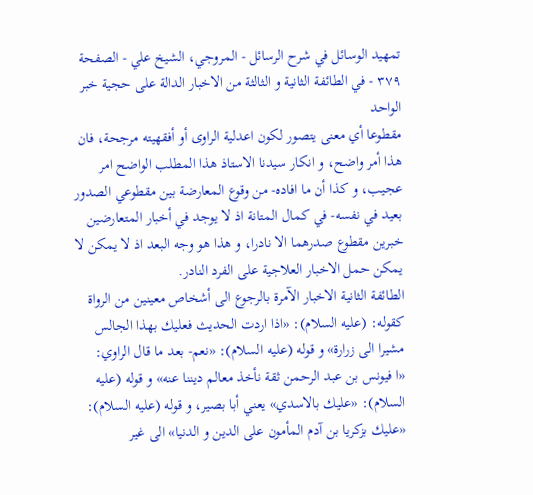تمهيد الوسائل في شرح الرسائل - المروجي، الشيخ علي - الصفحة ٣٧٩ - في الطائفة الثانية و الثالثة من الاخبار الدالة على حجية خبر الواحد
مقطوعا أي معنى يتصور لكون اعدلية الراوى أو أفقهيته مرجحة، فان هذا أمر واضح، و انكار سيدنا الاستاذ هذا المطلب الواضح امر عجيب، و كذا أن ما افاده- من وقوع المعارضة بين مقطوعي الصدور بعيد في نفسه- في كمال المتانة اذ لا يوجد في أخبار المتعارضين خبرين مقطوع صدرهما الا نادرا، و هذا هو وجه البعد اذ لا يمكن لا يمكن حمل الاخبار العلاجية على الفرد النادر.
الطائفة الثانية الاخبار الآمرة بالرجوع الى أشخاص معينين من الرواة كقوله: (عليه السلام): «اذا اردت الحديث فعليك بهذا الجالس مشيرا الى زرارة» و قوله (عليه السلام): «نعم- بعد ما قال الراوي:
«ا فيونس بن عبد الرحمن ثقة نأخذ معالم ديننا عنه» و قوله (عليه السلام): «عليك بالاسدي» يعني أبا بصير، و قوله (عليه السلام): «عليك بزكريا بن آدم المأمون على الدين و الدنيا» الى غير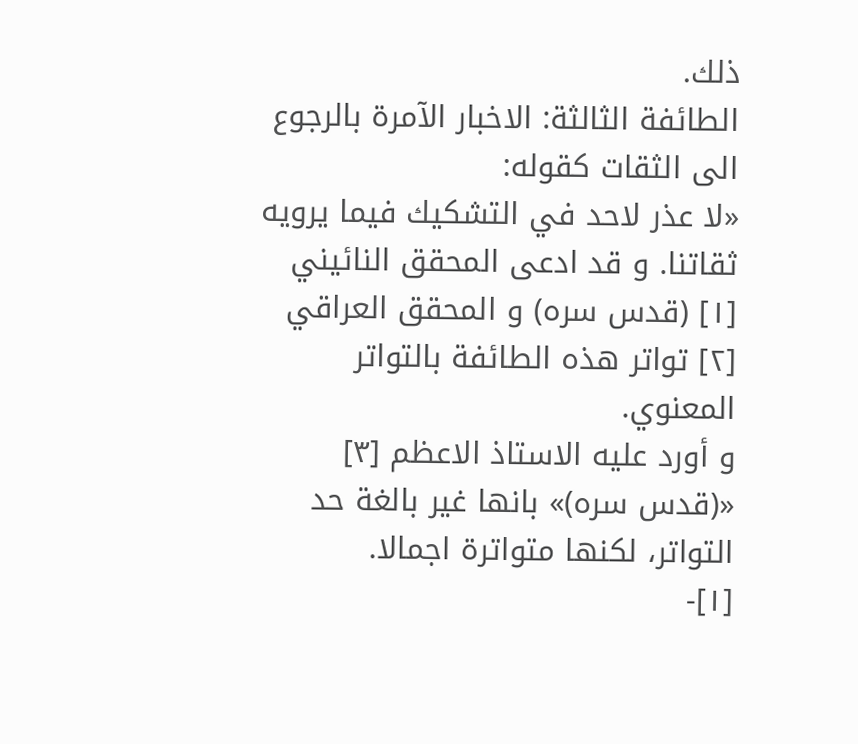ذلك.
الطائفة الثالثة: الاخبار الآمرة بالرجوع الى الثقات كقوله:
«لا عذر لاحد في التشكيك فيما يرويه ثقاتنا. و قد ادعى المحقق النائيني [١] (قدس سره) و المحقق العراقي [٢] تواتر هذه الطائفة بالتواتر المعنوي.
و أورد عليه الاستاذ الاعظم [٣] «(قدس سره)» بانها غير بالغة حد التواتر، لكنها متواترة اجمالا.
[١]-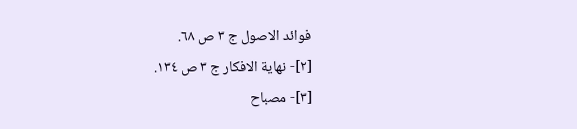فوائد الاصول ج ٣ ص ٦٨.
[٢]- نهاية الافكار ج ٣ ص ١٣٤.
[٣]- مصباح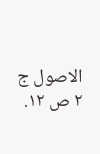الاصول ج ٢ ص ١٢.